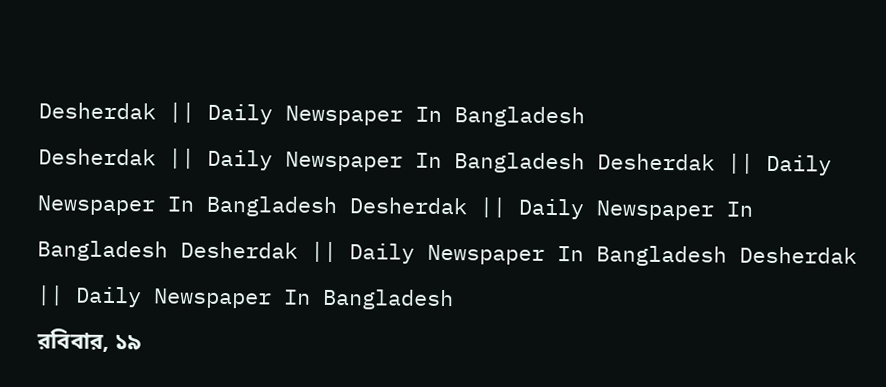Desherdak || Daily Newspaper In Bangladesh
Desherdak || Daily Newspaper In Bangladesh Desherdak || Daily Newspaper In Bangladesh Desherdak || Daily Newspaper In Bangladesh Desherdak || Daily Newspaper In Bangladesh Desherdak || Daily Newspaper In Bangladesh
রবিবার, ১৯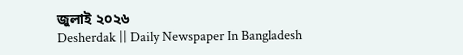জুলাই ২০২৬
Desherdak || Daily Newspaper In Bangladesh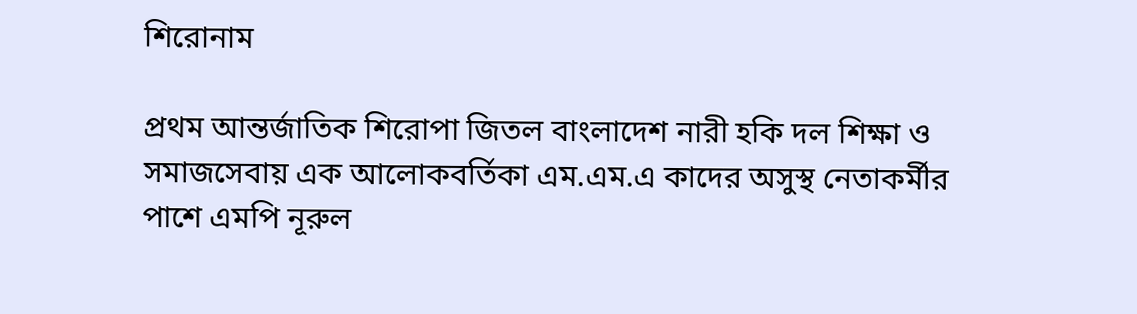শিরোনাম

প্রথম আন্তর্জাতিক শিরোপা জিতল বাংলাদেশ নারী হকি দল শিক্ষা ও সমাজসেবায় এক আলোকবর্তিকা এম.এম.এ কাদের অসুস্থ নেতাকর্মীর পাশে এমপি নূরুল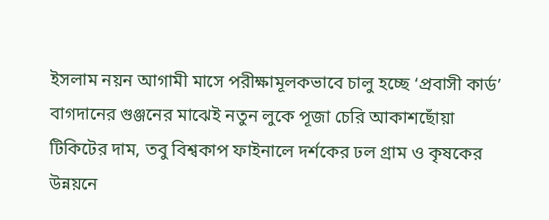ইসলাম নয়ন আগামী মাসে পরীক্ষামূলকভাবে চালু হচ্ছে ‘প্রবাসী কার্ড’ বাগদানের গুঞ্জনের মাঝেই নতুন লুকে পূজা চেরি আকাশছোঁয়া টিকিটের দাম, তবু বিশ্বকাপ ফাইনালে দর্শকের ঢল গ্রাম ও কৃষকের উন্নয়নে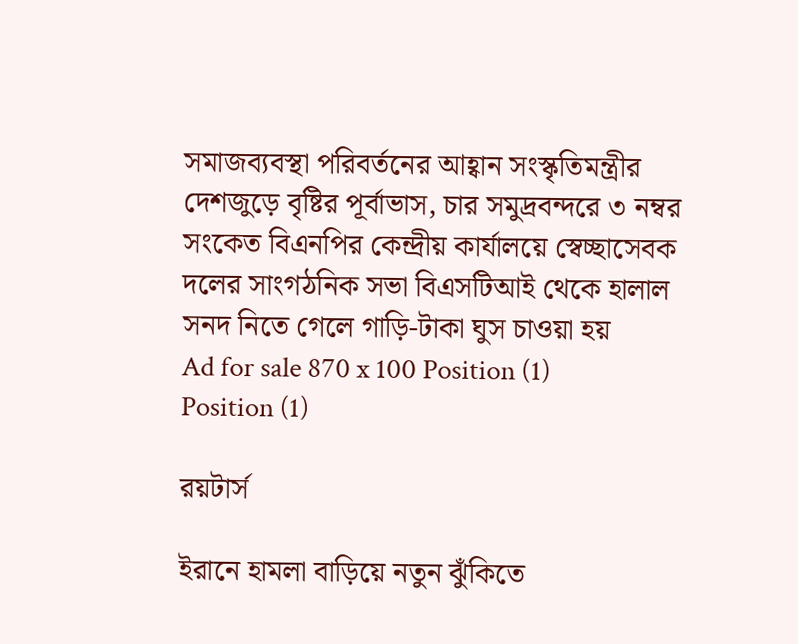সমাজব্যবস্থা পরিবর্তনের আহ্বান সংস্কৃতিমন্ত্রীর দেশজুড়ে বৃষ্টির পূর্বাভাস, চার সমুদ্রবন্দরে ৩ নম্বর সংকেত বিএনপির কেন্দ্রীয় কার্যালয়ে স্বেচ্ছাসেবক দলের সাংগঠনিক সভা বিএসটিআই থেকে হালাল সনদ নিতে গেলে গাড়ি-টাকা ঘুস চাওয়া হয়
Ad for sale 870 x 100 Position (1)
Position (1)

রয়টার্স

ইরানে হামলা বাড়িয়ে নতুন ঝুঁকিতে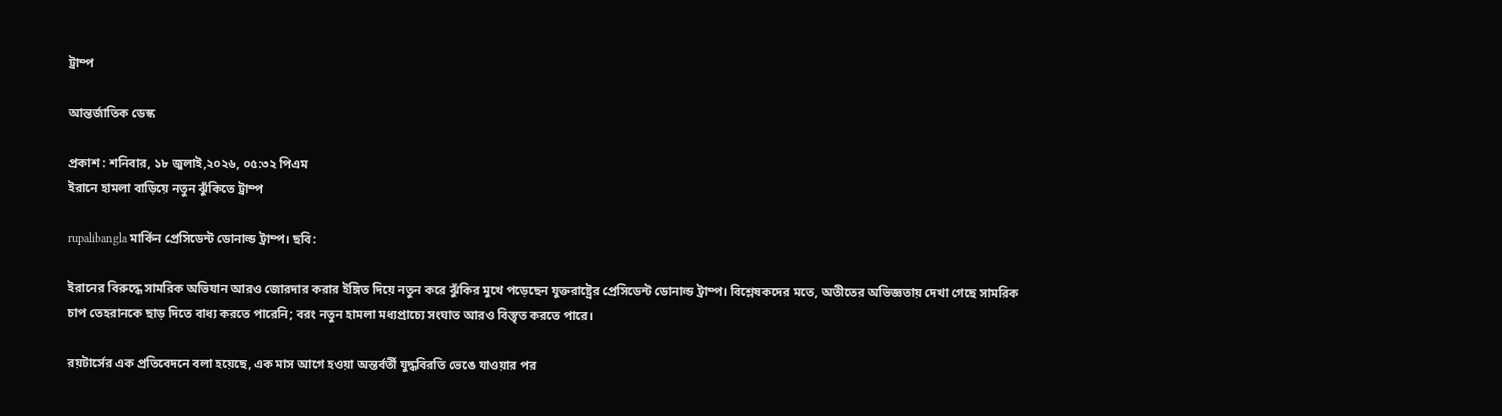ট্রাম্প

আন্তর্জাতিক ডেস্ক

প্রকাশ : শনিবার, ১৮ জুলাই,২০২৬, ০৫:৩২ পিএম
ইরানে হামলা বাড়িয়ে নতুন ঝুঁকিতে ট্রাম্প

rupalibangla মার্কিন প্রেসিডেন্ট ডোনাল্ড ট্রাম্প। ছবি:

ইরানের বিরুদ্ধে সামরিক অভিযান আরও জোরদার করার ইঙ্গিত দিয়ে নতুন করে ঝুঁকির মুখে পড়েছেন যুক্তরাষ্ট্রের প্রেসিডেন্ট ডোনাল্ড ট্রাম্প। বিশ্লেষকদের মতে, অতীতের অভিজ্ঞতায় দেখা গেছে সামরিক চাপ তেহরানকে ছাড় দিতে বাধ্য করতে পারেনি; বরং নতুন হামলা মধ্যপ্রাচ্যে সংঘাত আরও বিস্তৃত করতে পারে।

রয়টার্সের এক প্রতিবেদনে বলা হয়েছে, এক মাস আগে হওয়া অন্তর্বর্তী যুদ্ধবিরতি ভেঙে যাওয়ার পর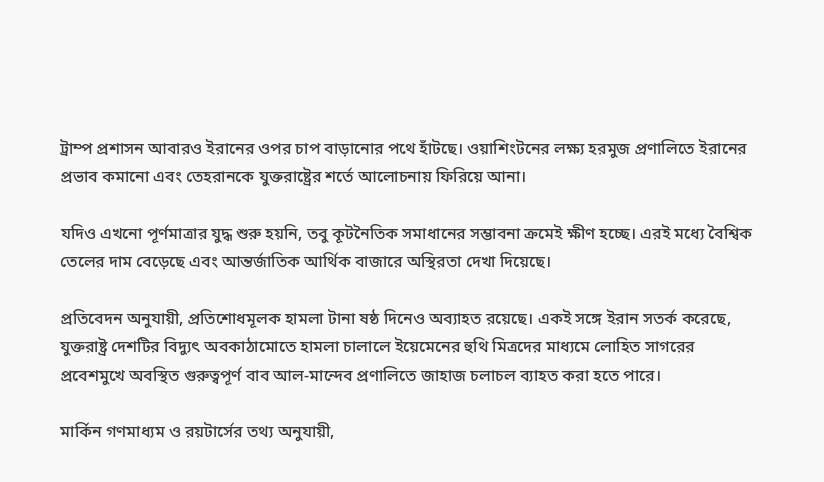ট্রাম্প প্রশাসন আবারও ইরানের ওপর চাপ বাড়ানোর পথে হাঁটছে। ওয়াশিংটনের লক্ষ্য হরমুজ প্রণালিতে ইরানের প্রভাব কমানো এবং তেহরানকে যুক্তরাষ্ট্রের শর্তে আলোচনায় ফিরিয়ে আনা।

যদিও এখনো পূর্ণমাত্রার যুদ্ধ শুরু হয়নি, তবু কূটনৈতিক সমাধানের সম্ভাবনা ক্রমেই ক্ষীণ হচ্ছে। এরই মধ্যে বৈশ্বিক তেলের দাম বেড়েছে এবং আন্তর্জাতিক আর্থিক বাজারে অস্থিরতা দেখা দিয়েছে।

প্রতিবেদন অনুযায়ী, প্রতিশোধমূলক হামলা টানা ষষ্ঠ দিনেও অব্যাহত রয়েছে। একই সঙ্গে ইরান সতর্ক করেছে, যুক্তরাষ্ট্র দেশটির বিদ্যুৎ অবকাঠামোতে হামলা চালালে ইয়েমেনের হুথি মিত্রদের মাধ্যমে লোহিত সাগরের প্রবেশমুখে অবস্থিত গুরুত্বপূর্ণ বাব আল-মান্দেব প্রণালিতে জাহাজ চলাচল ব্যাহত করা হতে পারে।

মার্কিন গণমাধ্যম ও রয়টার্সের তথ্য অনুযায়ী,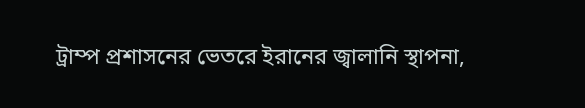ট্রাম্প প্রশাসনের ভেতরে ইরানের জ্বালানি স্থাপনা,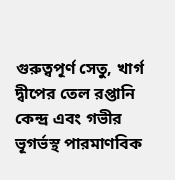গুরুত্বপূর্ণ সেতু, খার্গ দ্বীপের তেল রপ্তানি কেন্দ্র এবং গভীর ভূগর্ভস্থ পারমাণবিক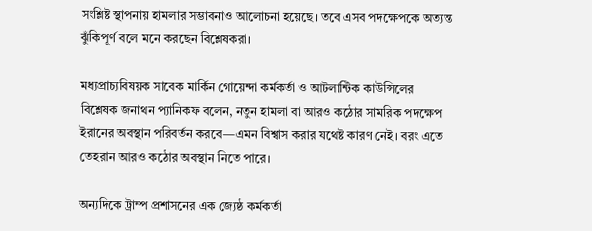সংশ্লিষ্ট স্থাপনায় হামলার সম্ভাবনাও আলোচনা হয়েছে। তবে এসব পদক্ষেপকে অত্যন্ত ঝুঁকিপূর্ণ বলে মনে করছেন বিশ্লেষকরা।

মধ্যপ্রাচ্যবিষয়ক সাবেক মার্কিন গোয়েন্দা কর্মকর্তা ও আটলান্টিক কাউন্সিলের বিশ্লেষক জনাথন প্যানিকফ বলেন, নতুন হামলা বা আরও কঠোর সামরিক পদক্ষেপ ইরানের অবস্থান পরিবর্তন করবে—এমন বিশ্বাস করার যথেষ্ট কারণ নেই। বরং এতে তেহরান আরও কঠোর অবস্থান নিতে পারে।

অন্যদিকে ট্রাম্প প্রশাসনের এক জ্যেষ্ঠ কর্মকর্তা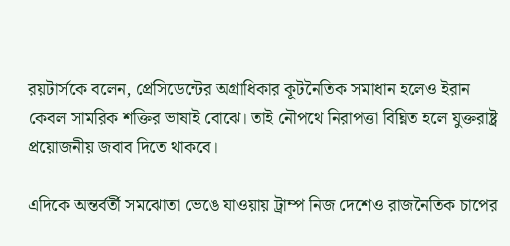রয়টার্সকে বলেন, প্রেসিডেন্টের অগ্রাধিকার কূটনৈতিক সমাধান হলেও ইরান কেবল সামরিক শক্তির ভাষাই বোঝে। তাই নৌপথে নিরাপত্তা বিঘ্নিত হলে যুক্তরাষ্ট্র প্রয়োজনীয় জবাব দিতে থাকবে।

এদিকে অন্তর্বর্তী সমঝোতা ভেঙে যাওয়ায় ট্রাম্প নিজ দেশেও রাজনৈতিক চাপের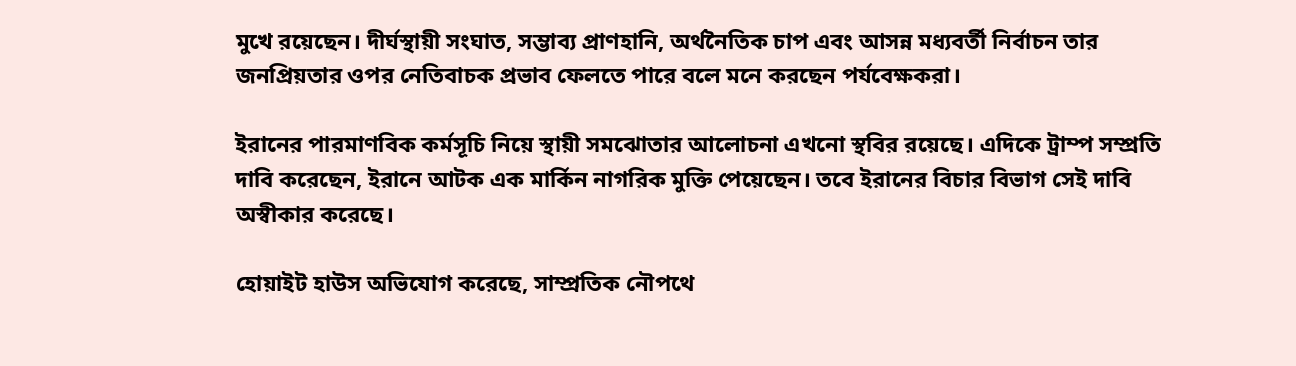মুখে রয়েছেন। দীর্ঘস্থায়ী সংঘাত, সম্ভাব্য প্রাণহানি, অর্থনৈতিক চাপ এবং আসন্ন মধ্যবর্তী নির্বাচন তার জনপ্রিয়তার ওপর নেতিবাচক প্রভাব ফেলতে পারে বলে মনে করছেন পর্যবেক্ষকরা।

ইরানের পারমাণবিক কর্মসূচি নিয়ে স্থায়ী সমঝোতার আলোচনা এখনো স্থবির রয়েছে। এদিকে ট্রাম্প সম্প্রতি দাবি করেছেন, ইরানে আটক এক মার্কিন নাগরিক মুক্তি পেয়েছেন। তবে ইরানের বিচার বিভাগ সেই দাবি অস্বীকার করেছে।

হোয়াইট হাউস অভিযোগ করেছে, সাম্প্রতিক নৌপথে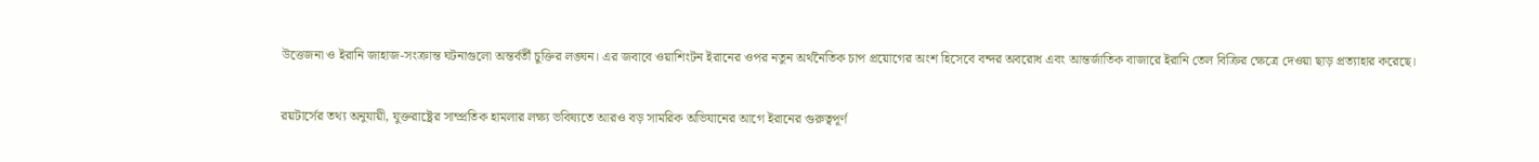উত্তেজনা ও ইরানি জাহাজ-সংক্রান্ত ঘটনাগুলো অন্তর্বর্তী চুক্তির লঙ্ঘন। এর জবাবে ওয়াশিংটন ইরানের ওপর নতুন অর্থনৈতিক চাপ প্রয়োগের অংশ হিসেবে বন্দর অবরোধ এবং আন্তর্জাতিক বাজারে ইরানি তেল বিক্রির ক্ষেত্রে দেওয়া ছাড় প্রত্যাহার করেছে।

রয়টার্সের তথ্য অনুযায়ী, যুক্তরাষ্ট্রের সাম্প্রতিক হামলার লক্ষ্য ভবিষ্যতে আরও বড় সামরিক অভিযানের আগে ইরানের গুরুত্বপূর্ণ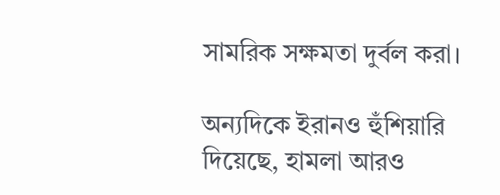সামরিক সক্ষমতা দুর্বল করা।

অন্যদিকে ইরানও হুঁশিয়ারি দিয়েছে, হামলা আরও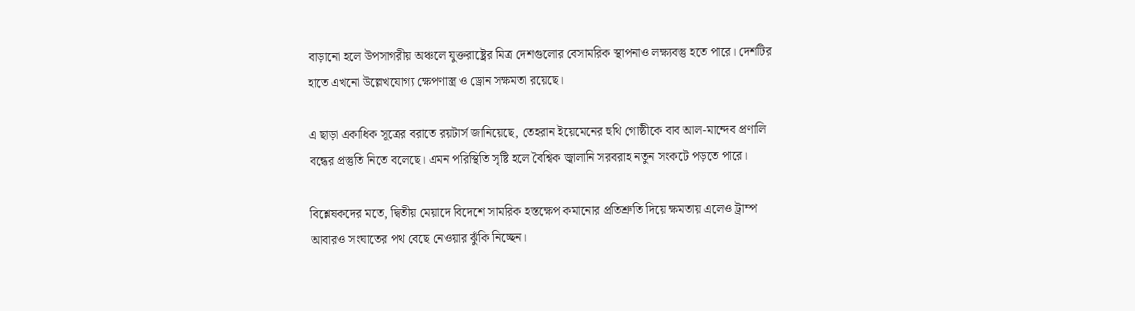বাড়ানো হলে উপসাগরীয় অঞ্চলে যুক্তরাষ্ট্রের মিত্র দেশগুলোর বেসামরিক স্থাপনাও লক্ষ্যবস্তু হতে পারে। দেশটির হাতে এখনো উল্লেখযোগ্য ক্ষেপণাস্ত্র ও ড্রোন সক্ষমতা রয়েছে।

এ ছাড়া একাধিক সূত্রের বরাতে রয়টার্স জানিয়েছে, তেহরান ইয়েমেনের হুথি গোষ্ঠীকে বাব আল-মান্দেব প্রণালি বন্ধের প্রস্তুতি নিতে বলেছে। এমন পরিস্থিতি সৃষ্টি হলে বৈশ্বিক জ্বালানি সরবরাহ নতুন সংকটে পড়তে পারে।

বিশ্লেষকদের মতে, দ্বিতীয় মেয়াদে বিদেশে সামরিক হস্তক্ষেপ কমানোর প্রতিশ্রুতি দিয়ে ক্ষমতায় এলেও ট্রাম্প আবারও সংঘাতের পথ বেছে নেওয়ার ঝুঁকি নিচ্ছেন।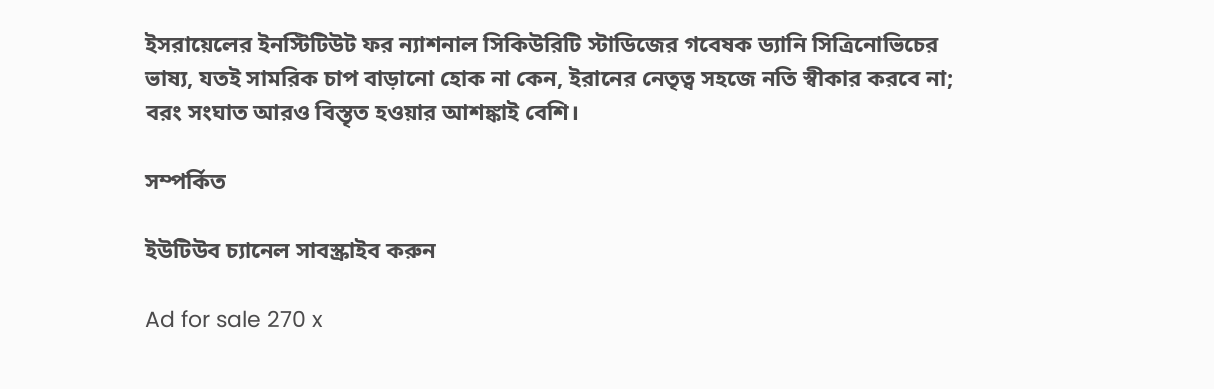ইসরায়েলের ইনস্টিটিউট ফর ন্যাশনাল সিকিউরিটি স্টাডিজের গবেষক ড্যানি সিত্রিনোভিচের ভাষ্য, যতই সামরিক চাপ বাড়ানো হোক না কেন, ইরানের নেতৃত্ব সহজে নতি স্বীকার করবে না; বরং সংঘাত আরও বিস্তৃত হওয়ার আশঙ্কাই বেশি।

সম্পর্কিত

ইউটিউব চ্যানেল সাবস্ক্রাইব করুন

Ad for sale 270 x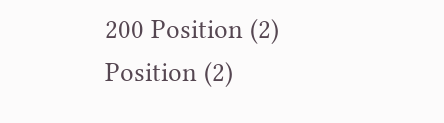200 Position (2)
Position (2)